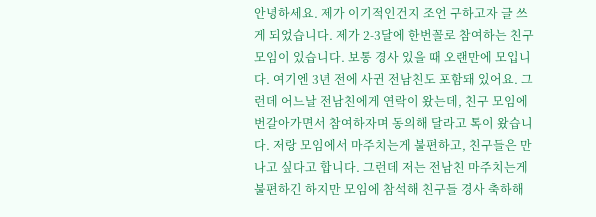안녕하세요. 제가 이기적인건지 조언 구하고자 글 쓰게 되었습니다. 제가 2-3달에 한번꼴로 참여하는 친구 모임이 있습니다. 보통 경사 있을 때 오랜만에 모입니다. 여기엔 3년 전에 사귄 전남친도 포함돼 있어요. 그런데 어느날 전남친에게 연락이 왔는데, 친구 모임에 번갈아가면서 참여하자며 동의해 달라고 톡이 왔습니다. 저랑 모임에서 마주치는게 불편하고, 친구들은 만나고 싶다고 합니다. 그런데 저는 전남친 마주치는게 불편하긴 하지만 모임에 참석해 친구들 경사 축하해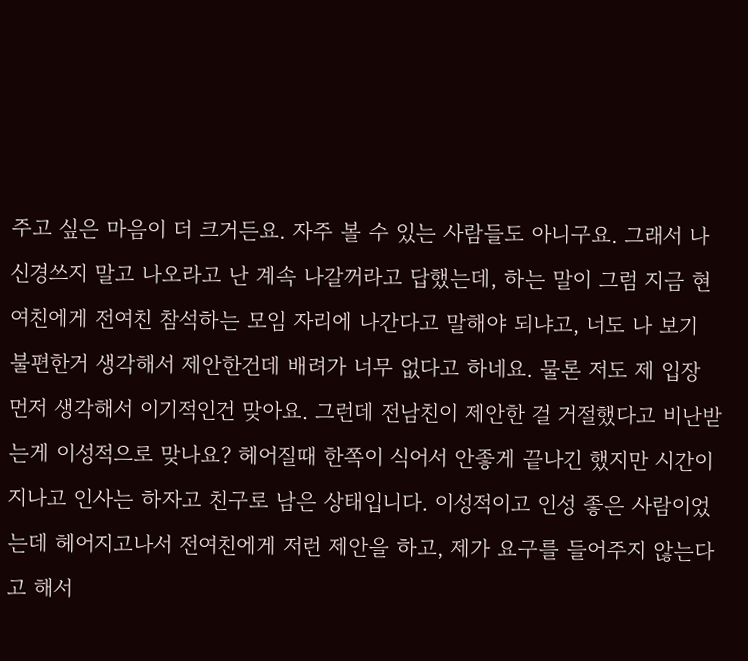주고 싶은 마음이 더 크거든요. 자주 볼 수 있는 사람들도 아니구요. 그래서 나 신경쓰지 말고 나오라고 난 계속 나갈꺼라고 답했는데, 하는 말이 그럼 지금 현여친에게 전여친 참석하는 모임 자리에 나간다고 말해야 되냐고, 너도 나 보기 불편한거 생각해서 제안한건데 배려가 너무 없다고 하네요. 물론 저도 제 입장 먼저 생각해서 이기적인건 맞아요. 그런데 전남친이 제안한 걸 거절했다고 비난받는게 이성적으로 맞나요? 헤어질때 한쪽이 식어서 안좋게 끝나긴 했지만 시간이 지나고 인사는 하자고 친구로 남은 상태입니다. 이성적이고 인성 좋은 사람이었는데 헤어지고나서 전여친에게 저런 제안을 하고, 제가 요구를 들어주지 않는다고 해서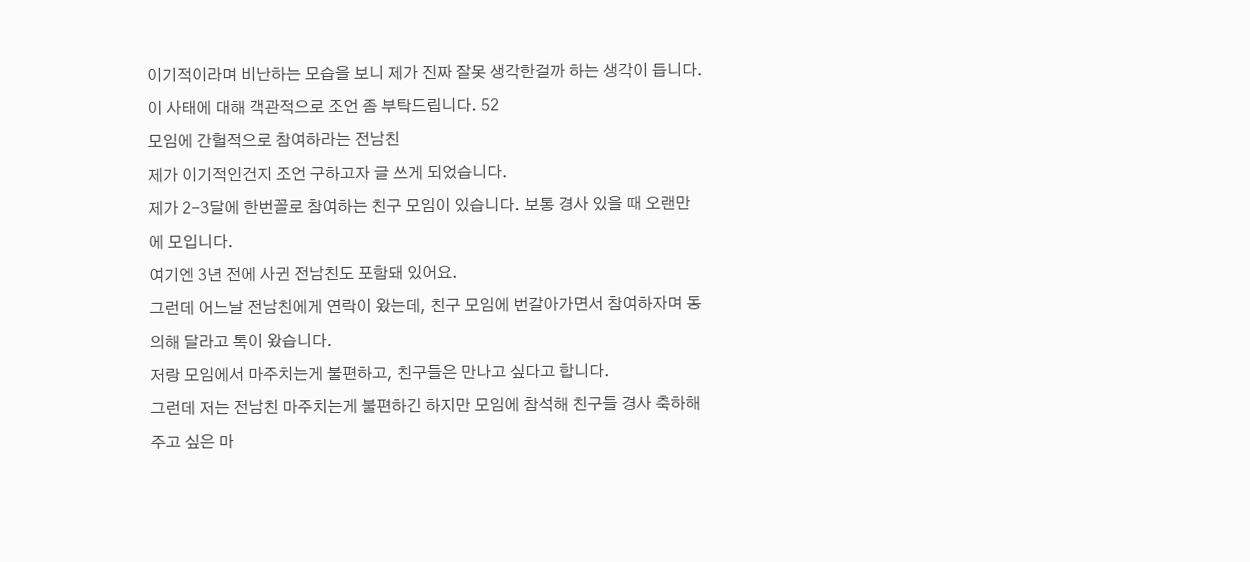이기적이라며 비난하는 모습을 보니 제가 진짜 잘못 생각한걸까 하는 생각이 듭니다. 이 사태에 대해 객관적으로 조언 좀 부탁드립니다. 52
모임에 간헐적으로 참여하라는 전남친
제가 이기적인건지 조언 구하고자 글 쓰게 되었습니다.
제가 2-3달에 한번꼴로 참여하는 친구 모임이 있습니다. 보통 경사 있을 때 오랜만에 모입니다.
여기엔 3년 전에 사귄 전남친도 포함돼 있어요.
그런데 어느날 전남친에게 연락이 왔는데, 친구 모임에 번갈아가면서 참여하자며 동의해 달라고 톡이 왔습니다.
저랑 모임에서 마주치는게 불편하고, 친구들은 만나고 싶다고 합니다.
그런데 저는 전남친 마주치는게 불편하긴 하지만 모임에 참석해 친구들 경사 축하해 주고 싶은 마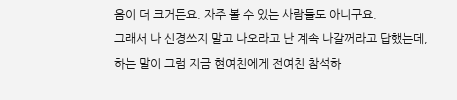음이 더 크거든요. 자주 볼 수 있는 사람들도 아니구요.
그래서 나 신경쓰지 말고 나오라고 난 계속 나갈꺼라고 답했는데,
하는 말이 그럼 지금 현여친에게 전여친 참석하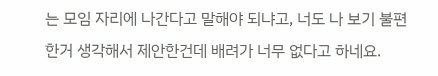는 모임 자리에 나간다고 말해야 되냐고, 너도 나 보기 불편한거 생각해서 제안한건데 배려가 너무 없다고 하네요.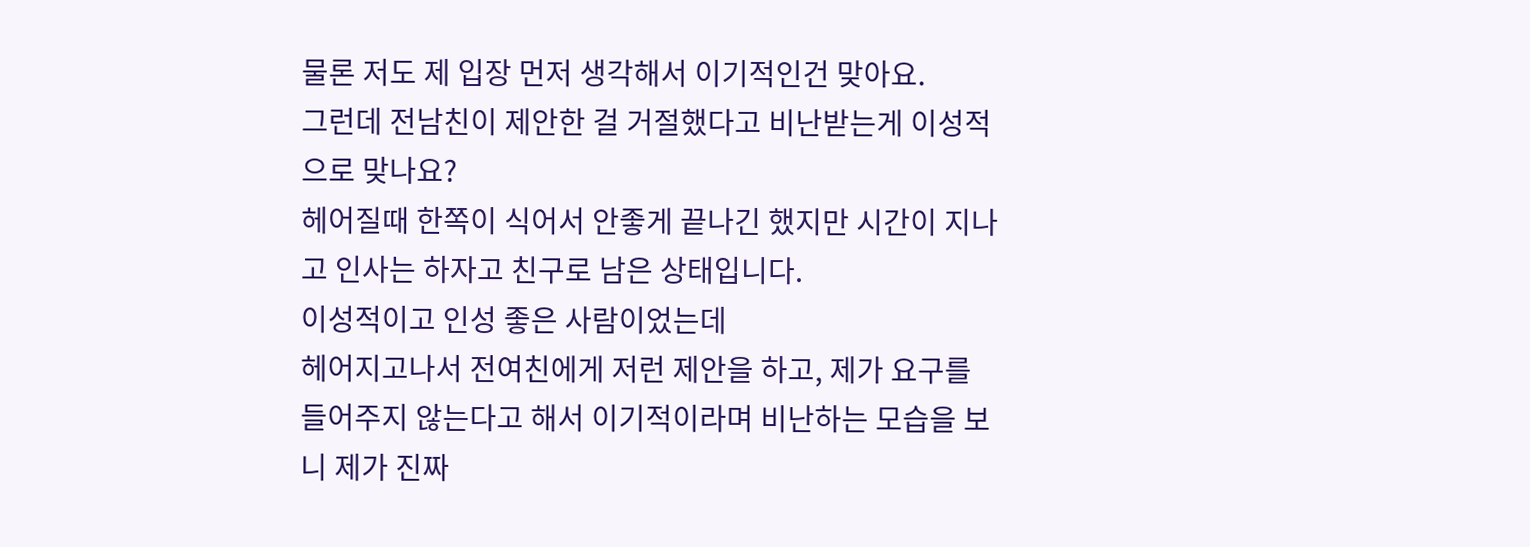물론 저도 제 입장 먼저 생각해서 이기적인건 맞아요.
그런데 전남친이 제안한 걸 거절했다고 비난받는게 이성적으로 맞나요?
헤어질때 한쪽이 식어서 안좋게 끝나긴 했지만 시간이 지나고 인사는 하자고 친구로 남은 상태입니다.
이성적이고 인성 좋은 사람이었는데
헤어지고나서 전여친에게 저런 제안을 하고, 제가 요구를 들어주지 않는다고 해서 이기적이라며 비난하는 모습을 보니 제가 진짜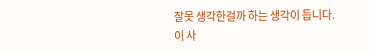잘못 생각한걸까 하는 생각이 듭니다.
이 사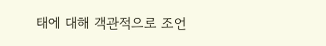태에 대해 객관적으로 조언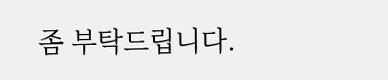좀 부탁드립니다.